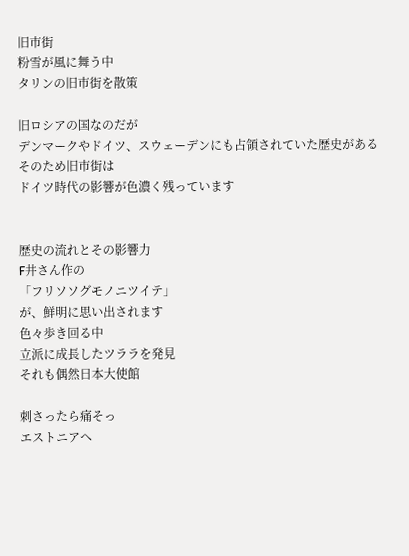旧市街
粉雪が風に舞う中
タリンの旧市街を散策

旧ロシアの国なのだが
デンマークやドイツ、スウェーデンにも占領されていた歴史がある
そのため旧市街は
ドイツ時代の影響が色濃く残っています


歴史の流れとその影響力
F井さん作の
「フリソソグモノニツイテ」
が、鮮明に思い出されます
色々歩き回る中
立派に成長したツララを発見
それも偶然日本大使館

刺さったら痛そっ
エストニアへ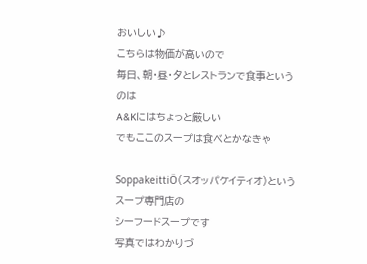おいしい♪
こちらは物価が高いので
毎日、朝・昼・夕とレストランで食事というのは
A&Kにはちょっと厳しい
でもここのスープは食べとかなきゃ

SoppakeittiÖ(スオッパケイティオ)というスープ専門店の
シーフードスープです
写真ではわかりづ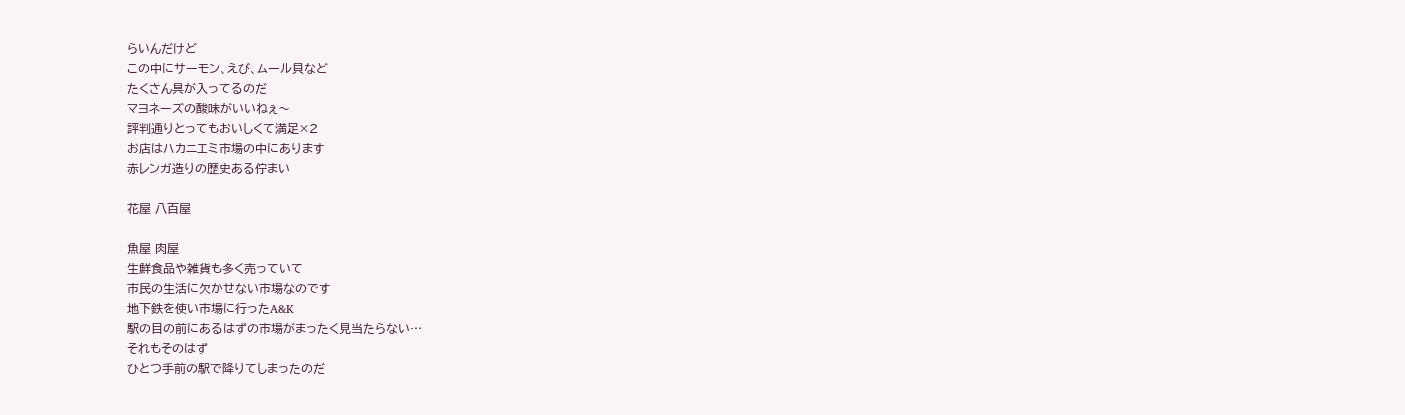らいんだけど
この中にサーモン、えび、ムール貝など
たくさん具が入ってるのだ
マヨネーズの酸味がいいねぇ〜
評判通りとってもおいしくて満足×2
お店はハカニエミ市場の中にあります
赤レンガ造りの歴史ある佇まい

花屋 八百屋

魚屋 肉屋
生鮮食品や雑貨も多く売っていて
市民の生活に欠かせない市場なのです
地下鉄を使い市場に行ったA&K
駅の目の前にあるはずの市場がまったく見当たらない…
それもそのはず
ひとつ手前の駅で降りてしまったのだ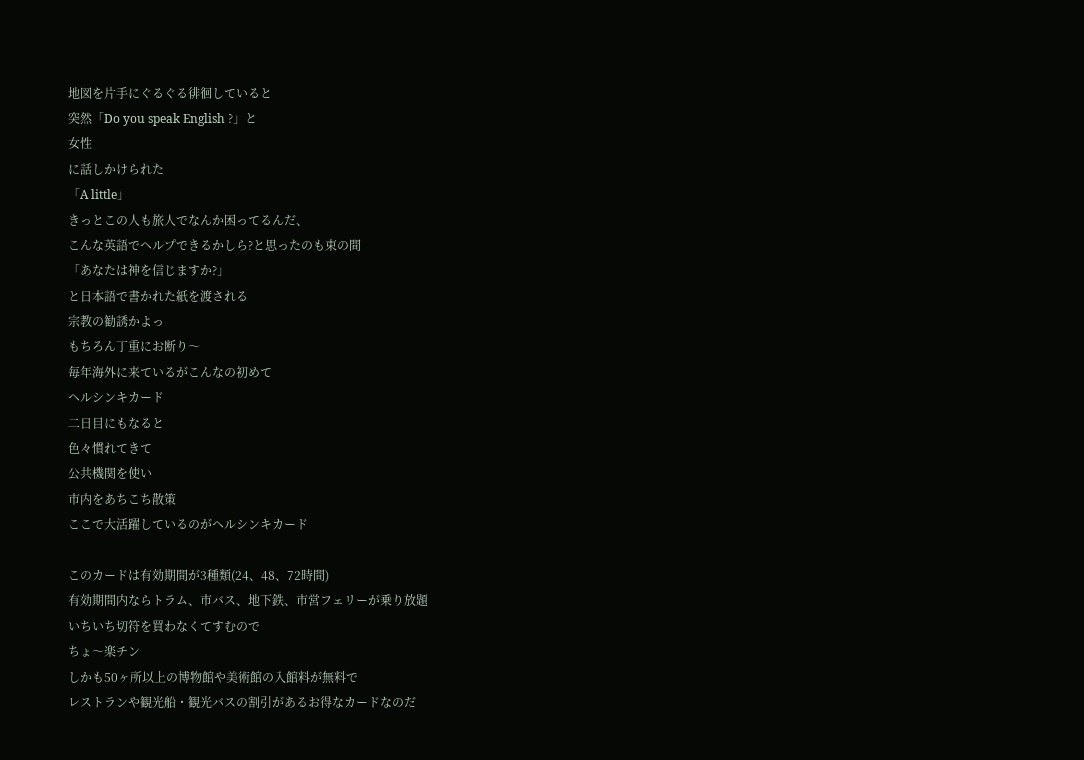地図を片手にぐるぐる徘徊していると
突然「Do you speak English ?」と
女性
に話しかけられた
「A little」
きっとこの人も旅人でなんか困ってるんだ、
こんな英語でヘルプできるかしら?と思ったのも束の間
「あなたは神を信じますか?」
と日本語で書かれた紙を渡される
宗教の勧誘かよっ
もちろん丁重にお断り〜
毎年海外に来ているがこんなの初めて
ヘルシンキカード
二日目にもなると
色々慣れてきて
公共機関を使い
市内をあちこち散策
ここで大活躍しているのがヘルシンキカード

このカードは有効期間が3種類(24、48、72時間)
有効期間内ならトラム、市バス、地下鉄、市営フェリーが乗り放題
いちいち切符を買わなくてすむので
ちょ〜楽チン
しかも50ヶ所以上の博物館や美術館の入館料が無料で
レストランや観光船・観光バスの割引があるお得なカードなのだ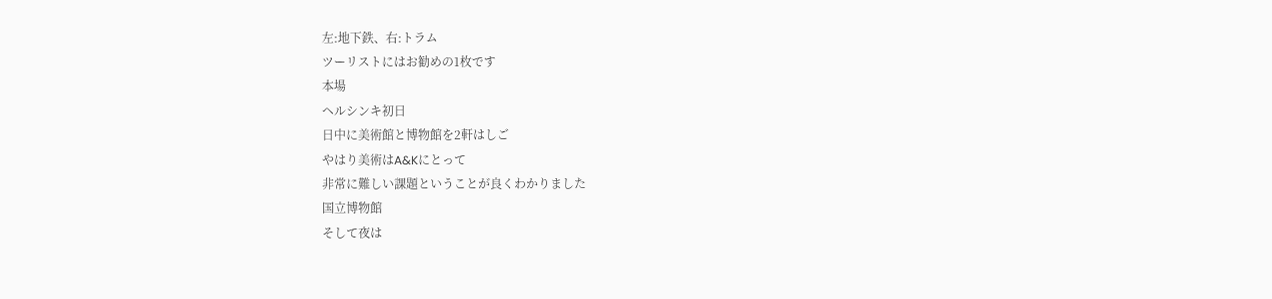左:地下鉄、右:トラム
ツーリストにはお勧めの1枚です
本場
ヘルシンキ初日
日中に美術館と博物館を2軒はしご
やはり美術はA&Kにとって
非常に難しい課題ということが良くわかりました
国立博物館
そして夜は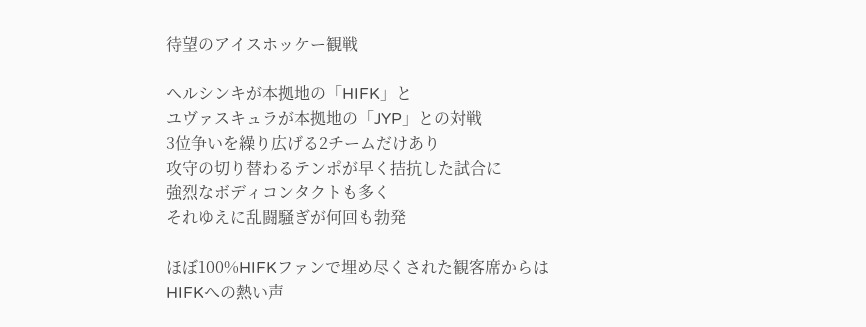待望のアイスホッケー観戦

ヘルシンキが本拠地の「HIFK」と
ユヴァスキュラが本拠地の「JYP」との対戦
3位争いを繰り広げる2チームだけあり
攻守の切り替わるテンポが早く拮抗した試合に
強烈なボディコンタクトも多く
それゆえに乱闘騒ぎが何回も勃発

ほぼ100%HIFKファンで埋め尽くされた観客席からは
HIFKへの熱い声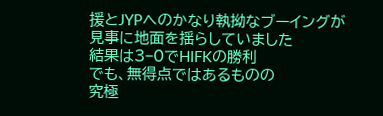援とJYPへのかなり執拗なブーイングが
見事に地面を揺らしていました
結果は3−0でHIFKの勝利
でも、無得点ではあるものの
究極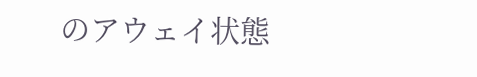のアウェイ状態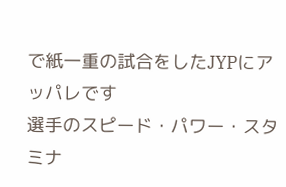で紙一重の試合をしたJYPにアッパレです
選手のスピード・パワー・スタミナ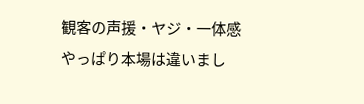観客の声援・ヤジ・一体感
やっぱり本場は違いまし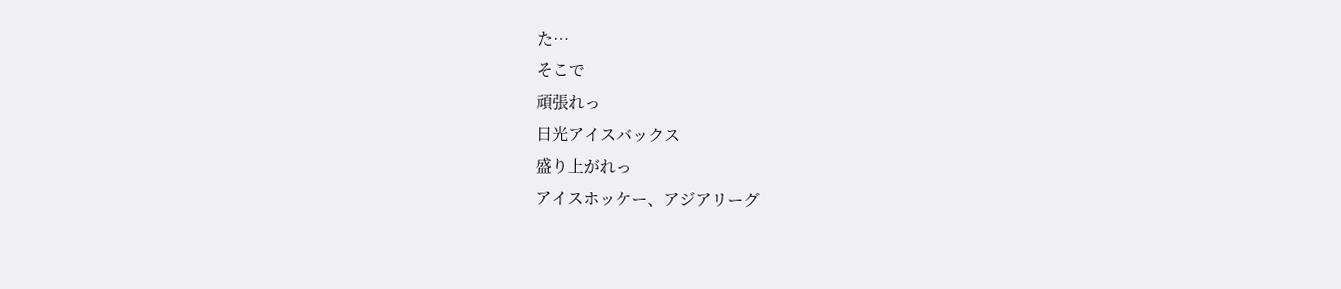た…
そこで
頑張れっ
日光アイスバックス
盛り上がれっ
アイスホッケー、アジアリーグ